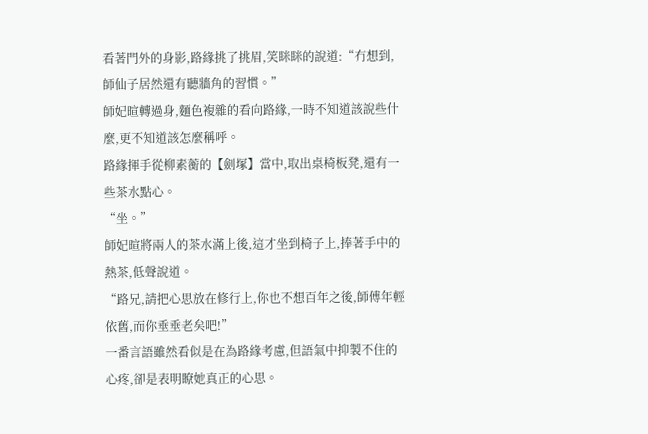看著門外的身影,路緣挑了挑眉,笑眯眯的說道:“冇想到,師仙子居然還有聽牆角的習慣。”
師妃暄轉過身,麵色複雜的看向路緣,一時不知道該說些什麼,更不知道該怎麼稱呼。
路緣揮手從柳素蘅的【劍塚】當中,取出桌椅板凳,還有一些茶水點心。
“坐。”
師妃暄將兩人的茶水滿上後,這才坐到椅子上,捧著手中的熱茶,低聲說道。
“路兄,請把心思放在修行上,你也不想百年之後,師傅年輕依舊,而你垂垂老矣吧!”
一番言語雖然看似是在為路緣考慮,但語氣中抑製不住的心疼,卻是表明瞭她真正的心思。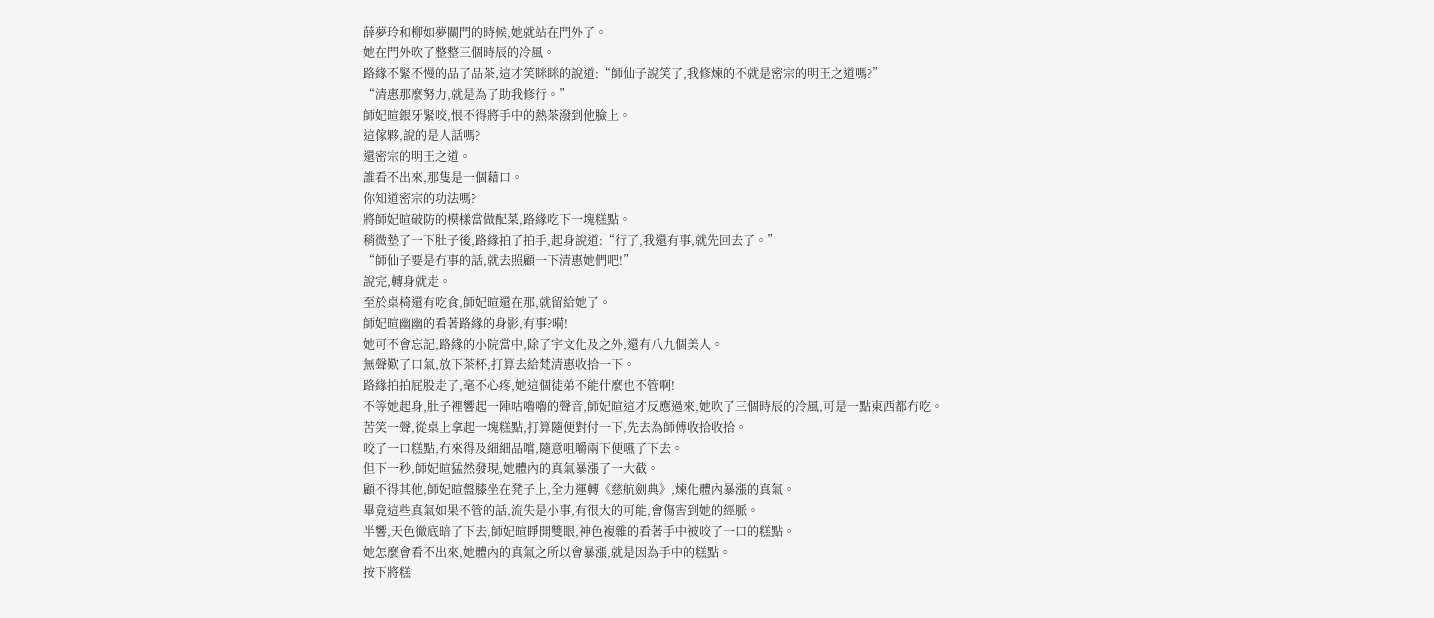薛夢玲和柳如夢關門的時候,她就站在門外了。
她在門外吹了整整三個時辰的冷風。
路緣不緊不慢的品了品茶,這才笑眯眯的說道:“師仙子說笑了,我修煉的不就是密宗的明王之道嗎?”
“清惠那麼努力,就是為了助我修行。”
師妃暄銀牙緊咬,恨不得將手中的熱茶潑到他臉上。
這傢夥,說的是人話嗎?
還密宗的明王之道。
誰看不出來,那隻是一個藉口。
你知道密宗的功法嗎?
將師妃暄破防的模樣當做配菜,路緣吃下一塊糕點。
稍微墊了一下肚子後,路緣拍了拍手,起身說道:“行了,我還有事,就先回去了。”
“師仙子要是冇事的話,就去照顧一下清惠她們吧!”
說完,轉身就走。
至於桌椅還有吃食,師妃暄還在那,就留給她了。
師妃暄幽幽的看著路緣的身影,有事?嗬!
她可不會忘記,路緣的小院當中,除了宇文化及之外,還有八九個美人。
無聲歎了口氣,放下茶杯,打算去給梵清惠收拾一下。
路緣拍拍屁股走了,毫不心疼,她這個徒弟不能什麼也不管啊!
不等她起身,肚子裡響起一陣咕嚕嚕的聲音,師妃暄這才反應過來,她吹了三個時辰的冷風,可是一點東西都冇吃。
苦笑一聲,從桌上拿起一塊糕點,打算隨便對付一下,先去為師傅收拾收拾。
咬了一口糕點,冇來得及細細品嚐,隨意咀嚼兩下便嚥了下去。
但下一秒,師妃暄猛然發現,她體內的真氣暴漲了一大截。
顧不得其他,師妃暄盤膝坐在凳子上,全力運轉《慈航劍典》,煉化體內暴漲的真氣。
畢竟這些真氣如果不管的話,流失是小事,有很大的可能,會傷害到她的經脈。
半響,天色徹底暗了下去,師妃暄睜開雙眼,神色複雜的看著手中被咬了一口的糕點。
她怎麼會看不出來,她體內的真氣之所以會暴漲,就是因為手中的糕點。
按下將糕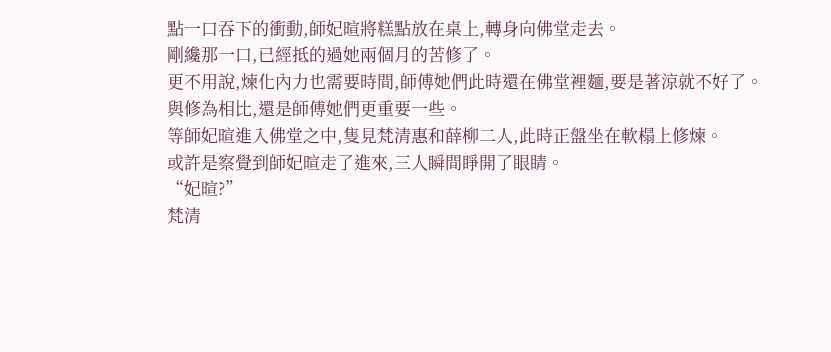點一口吞下的衝動,師妃暄將糕點放在桌上,轉身向佛堂走去。
剛纔那一口,已經抵的過她兩個月的苦修了。
更不用說,煉化內力也需要時間,師傅她們此時還在佛堂裡麵,要是著涼就不好了。
與修為相比,還是師傅她們更重要一些。
等師妃暄進入佛堂之中,隻見梵清惠和薛柳二人,此時正盤坐在軟榻上修煉。
或許是察覺到師妃暄走了進來,三人瞬間睜開了眼睛。
“妃暄?”
梵清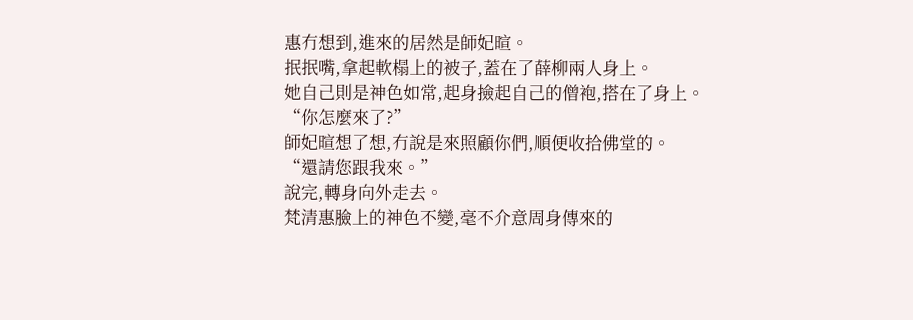惠冇想到,進來的居然是師妃暄。
抿抿嘴,拿起軟榻上的被子,蓋在了薛柳兩人身上。
她自己則是神色如常,起身撿起自己的僧袍,搭在了身上。
“你怎麼來了?”
師妃暄想了想,冇說是來照顧你們,順便收拾佛堂的。
“還請您跟我來。”
說完,轉身向外走去。
梵清惠臉上的神色不變,毫不介意周身傳來的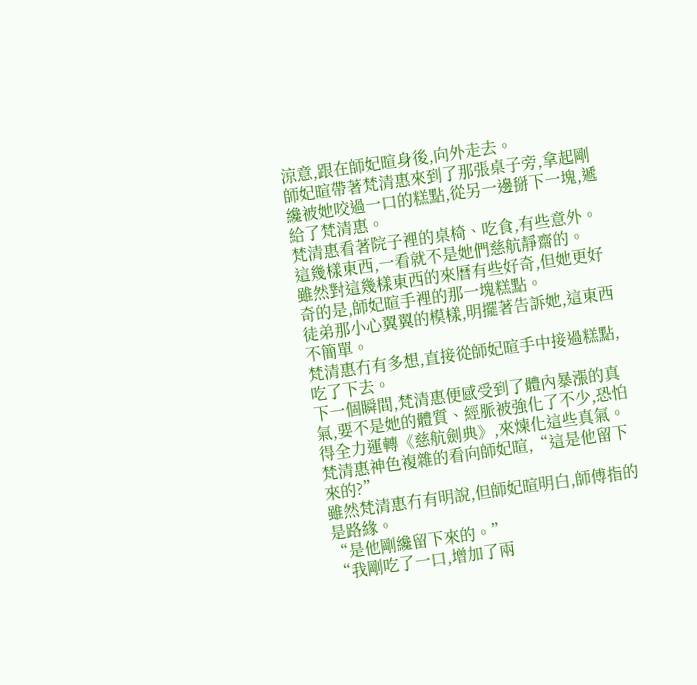涼意,跟在師妃暄身後,向外走去。
師妃暄帶著梵清惠來到了那張桌子旁,拿起剛纔被她咬過一口的糕點,從另一邊掰下一塊,遞給了梵清惠。
梵清惠看著院子裡的桌椅、吃食,有些意外。
這幾樣東西,一看就不是她們慈航靜齋的。
雖然對這幾樣東西的來曆有些好奇,但她更好奇的是,師妃暄手裡的那一塊糕點。
徒弟那小心翼翼的模樣,明擺著告訴她,這東西不簡單。
梵清惠冇有多想,直接從師妃暄手中接過糕點,吃了下去。
下一個瞬間,梵清惠便感受到了體內暴漲的真氣,要不是她的體質、經脈被強化了不少,恐怕得全力運轉《慈航劍典》,來煉化這些真氣。
梵清惠神色複雜的看向師妃暄,“這是他留下來的?”
雖然梵清惠冇有明說,但師妃暄明白,師傅指的是路緣。
“是他剛纔留下來的。”
“我剛吃了一口,增加了兩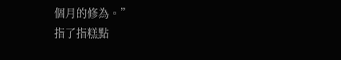個月的修為。”
指了指糕點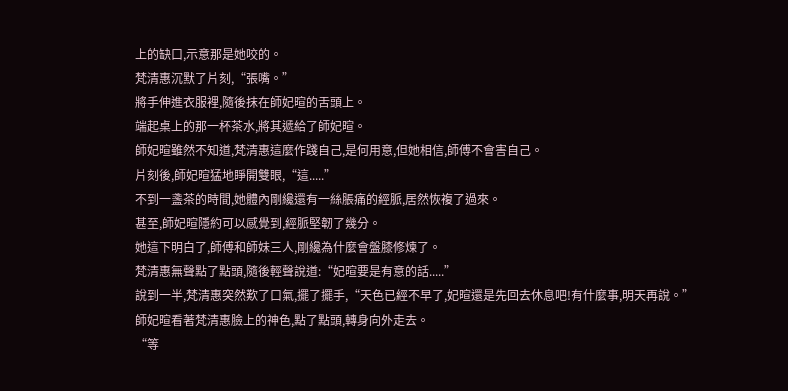上的缺口,示意那是她咬的。
梵清惠沉默了片刻,“張嘴。”
將手伸進衣服裡,隨後抹在師妃暄的舌頭上。
端起桌上的那一杯茶水,將其遞給了師妃暄。
師妃暄雖然不知道,梵清惠這麼作踐自己,是何用意,但她相信,師傅不會害自己。
片刻後,師妃暄猛地睜開雙眼,“這.....”
不到一盞茶的時間,她體內剛纔還有一絲脹痛的經脈,居然恢複了過來。
甚至,師妃暄隱約可以感覺到,經脈堅韌了幾分。
她這下明白了,師傅和師妹三人,剛纔為什麼會盤膝修煉了。
梵清惠無聲點了點頭,隨後輕聲說道:“妃暄要是有意的話.....”
說到一半,梵清惠突然歎了口氣,擺了擺手,“天色已經不早了,妃暄還是先回去休息吧!有什麼事,明天再說。”
師妃暄看著梵清惠臉上的神色,點了點頭,轉身向外走去。
“等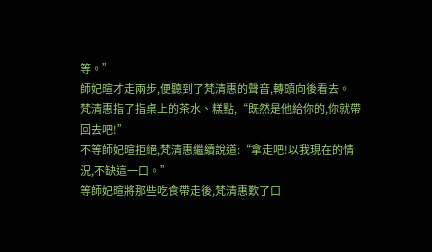等。”
師妃暄才走兩步,便聽到了梵清惠的聲音,轉頭向後看去。
梵清惠指了指桌上的茶水、糕點,“既然是他給你的,你就帶回去吧!”
不等師妃暄拒絕,梵清惠繼續說道:“拿走吧!以我現在的情況,不缺這一口。”
等師妃暄將那些吃食帶走後,梵清惠歎了口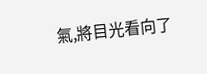氣,將目光看向了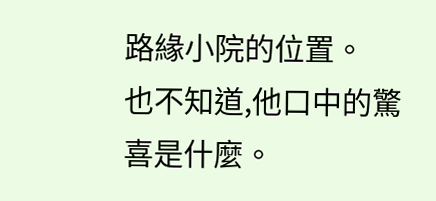路緣小院的位置。
也不知道,他口中的驚喜是什麼。